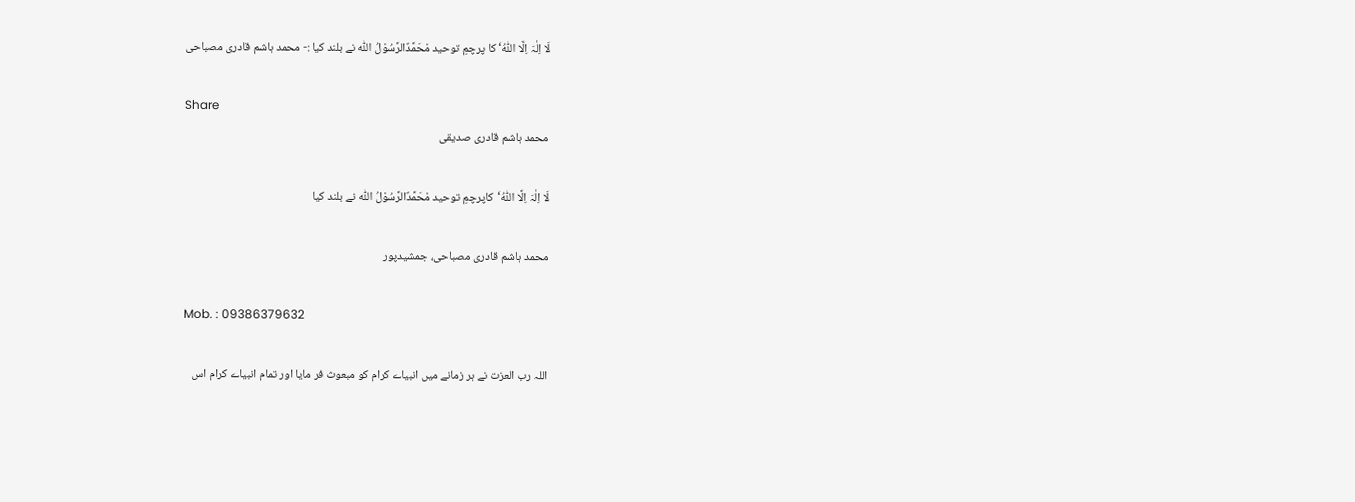لَا اِلٰہَ اِلَّا اللّٰہُ‘ کا پرچمِ توحید مْحَمَّدٌالرَّسُوْلُ اللّٰہ نے بلند کیا :- محمد ہاشم قادری مصباحی

Share
محمد ہاشم قادری صدیقی

لَا اِلٰہَ اِلَّا اللّٰہُ‘کاپرچمِ توحید مْحَمَّدٌالرَّسُوْلُ اللّٰہ نے بلند کیا

محمد ہاشم قادری مصباحی، جمشیدپور

Mob. : 09386379632

اللہ رب العزت نے ہر زمانے میں انبیاے کرام کو مبعوث فر مایا اور تمام انبیاے کرام اس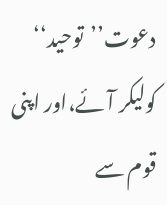دعوت’’توحید‘‘ کولیکر آئے،اور اپنی قوم سے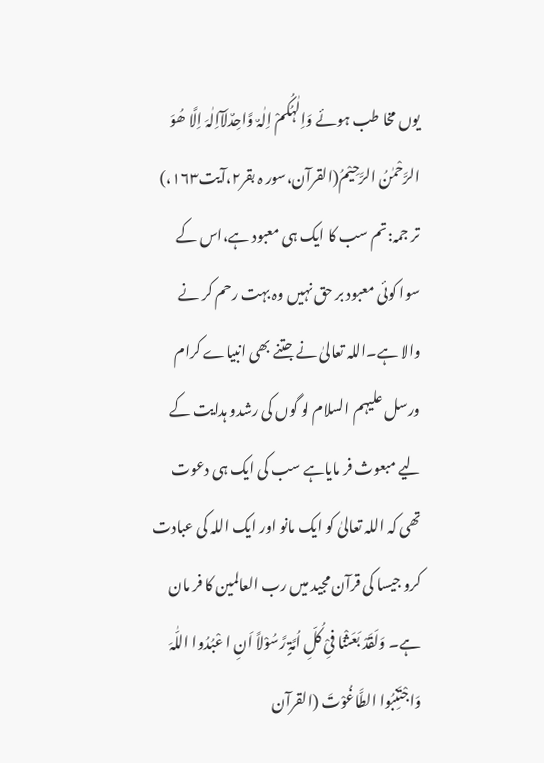یوں مخا طب ہوئے وَاِلٰہُکُمْ اِلٰہٌ وَّاحِدٌلَآاِلٰہَ اِلَّا ھُوَ الرَّحْمٰنُ الرَّحِیْمُ(القرآن،سور ہ بقر۲،آیت۱۶۳،) تر جمہ:تم سب کا ایک ہی معبود ہے،اس کے سوا کوئی معبود بر حق نہیں وہ بہت رحم کر نے والا ہے۔اللہ تعالیٰ نے جتنے بھی انبیاے کرام ورسل علیہم السلام لو گوں کی رشدو ہدایت کے لیے مبعوث فر مایاہے سب کی ایک ہی دعوت تھی کہ اللہ تعالیٰ کو ایک مانو اور ایک اللہ کی عبادت کرو جیسا کی قرآن مجید میں رب العالمین کا فر مان ہے۔ وَلَقَدْ بَعَثْنَا فیِْ کُلِّ اُمَّۃٍ رَّسُوْلاً اَنِ ا عْبُدُوا اللّٰہَ وَاجْتَنِبُوا الطَّاغُوْتَ (القرآن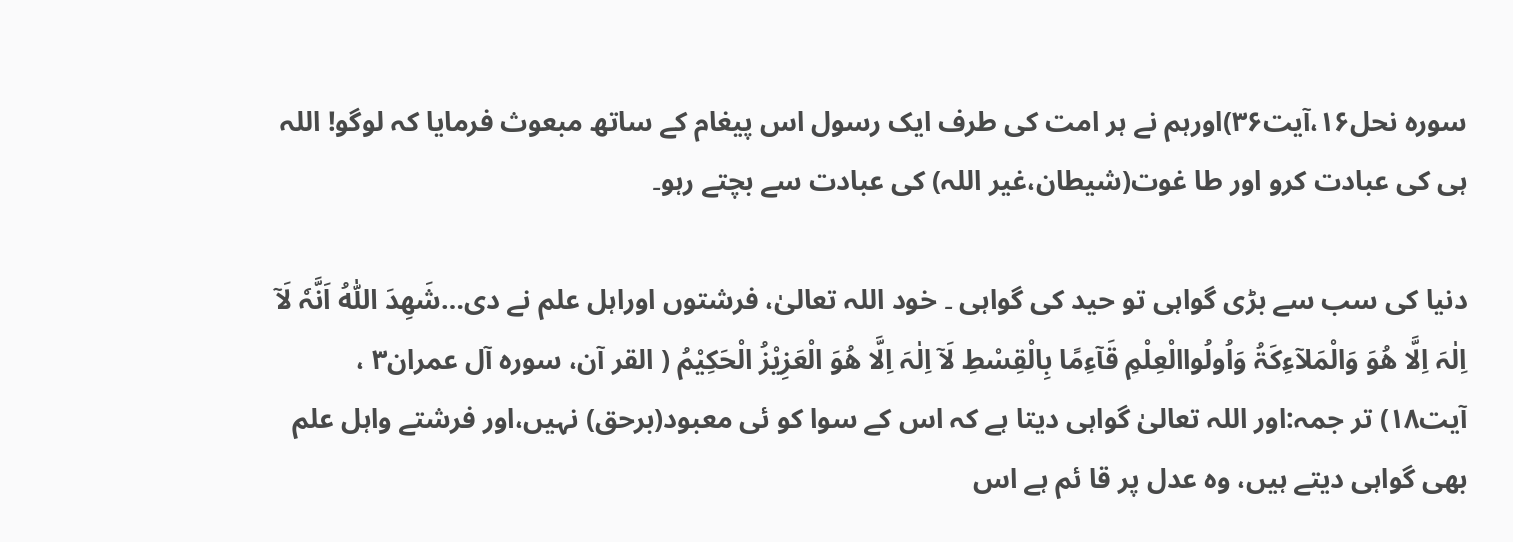سورہ نحل۱۶،آیت۳۶)اورہم نے ہر امت کی طرف ایک رسول اس پیغام کے ساتھ مبعوث فرمایا کہ لوگو! اللہ ہی کی عبادت کرو اور طا غوت(شیطان،غیر اللہ) کی عبادت سے بچتے رہو۔

دنیا کی سب سے بڑی گواہی تو حید کی گواہی ۔ خود اللہ تعالیٰ، فرشتوں اوراہل علم نے دی…شَھِدَ اللّٰہُ اَنَّہٗ لَآ اِلٰہَ اِلَّا ھُوَ وَالْمَلآءِکَۃُ وَاُولُواالْعِلْمِ قَآءِمًا بِالْقِسْطِ لَآ اِلٰہَ اِلَّا ھُوَ الْعَزِیْزُ الْحَکِیْمُ ( القر آن، سورہ آل عمران۳ ، آیت۱۸) تر جمہ:اور اللہ تعالیٰ گواہی دیتا ہے کہ اس کے سوا کو ئی معبود(برحق) نہیں،اور فرشتے واہل علم بھی گواہی دیتے ہیں، وہ عدل پر قا ئم ہے اس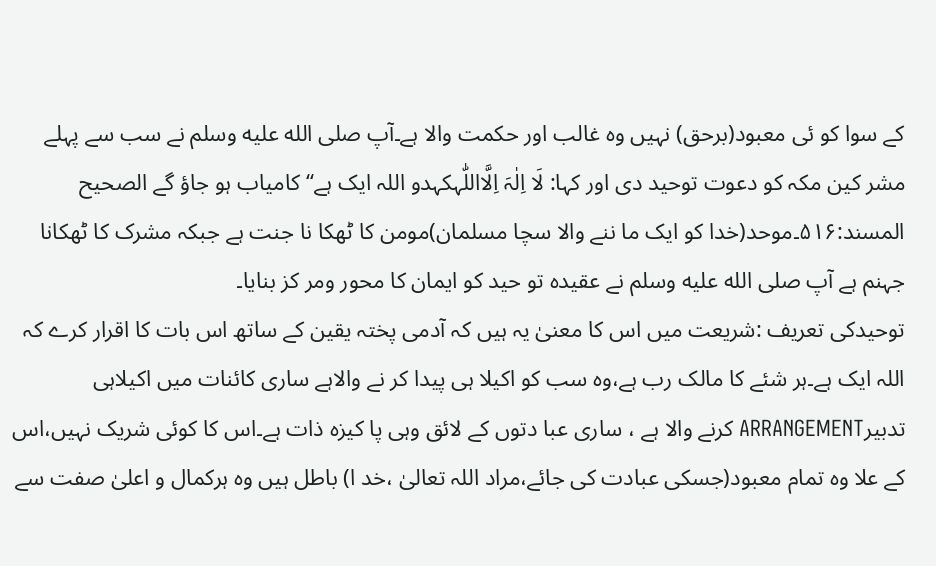کے سوا کو ئی معبود(برحق) نہیں وہ غالب اور حکمت والا ہے۔آپ صلى الله عليه وسلم نے سب سے پہلے مشر کین مکہ کو دعوت توحید دی اور کہا: لَا اِلٰہَ اِلَّااللّٰہکہدو اللہ ایک ہے‘‘ کامیاب ہو جاؤ گے الصحیح المسند:۵۱۶۔موحد(خدا کو ایک ما ننے والا سچا مسلمان)مومن کا ٹھکا نا جنت ہے جبکہ مشرک کا ٹھکانا جہنم ہے آپ صلى الله عليه وسلم نے عقیدہ تو حید کو ایمان کا محور ومر کز بنایا۔
توحیدکی تعریف :شریعت میں اس کا معنیٰ یہ ہیں کہ آدمی پختہ یقین کے ساتھ اس بات کا اقرار کرے کہ اللہ ایک ہے۔ہر شئے کا مالک رب ہے،وہ سب کو اکیلا ہی پیدا کر نے والاہے ساری کائنات میں اکیلاہی تدبیرARRANGEMENT کرنے والا ہے ، ساری عبا دتوں کے لائق وہی پا کیزہ ذات ہے۔اس کا کوئی شریک نہیں،اس کے علا وہ تمام معبود(جسکی عبادت کی جائے،مراد اللہ تعالیٰ ،خد ا) باطل ہیں وہ ہرکمال و اعلیٰ صفت سے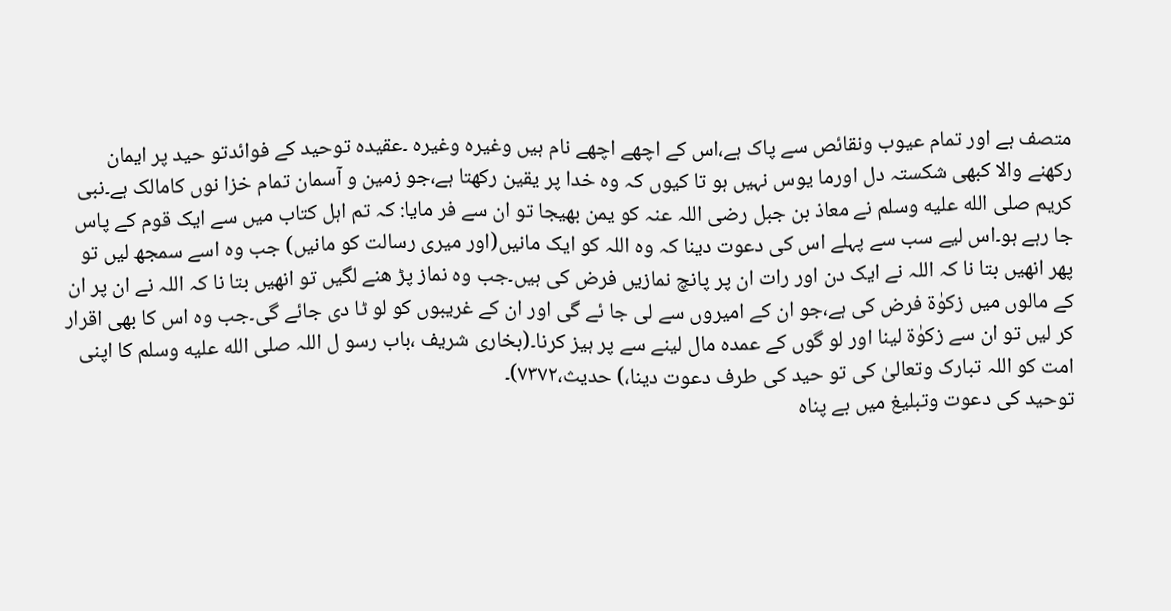متصف ہے اور تمام عیوب ونقائص سے پاک ہے،اس کے اچھے اچھے نام ہیں وغیرہ وغیرہ ۔عقیدہ توحید کے فوائدتو حید پر ایمان رکھنے والا کبھی شکستہ دل اورما یوس نہیں ہو تا کیوں کہ وہ خدا پر یقین رکھتا ہے،جو زمین و آسمان تمام خزا نوں کامالک ہے۔نبی کریم صلى الله عليه وسلم نے معاذ بن جبل رضی اللہ عنہ کو یمن بھیجا تو ان سے فر مایا: کہ تم اہل کتاب میں سے ایک قوم کے پاس جا رہے ہو۔اس لیے سب سے پہلے اس کی دعوت دینا کہ وہ اللہ کو ایک مانیں(اور میری رسالت کو مانیں) جب وہ اسے سمجھ لیں تو پھر انھیں بتا نا کہ اللہ نے ایک دن اور رات ان پر پانچ نمازیں فرض کی ہیں۔جب وہ نماز پڑ ھنے لگیں تو انھیں بتا نا کہ اللہ نے ان پر ان کے مالوں میں زکوٰۃ فرض کی ہے،جو ان کے امیروں سے لی جا ئے گی اور ان کے غریبوں کو لو ٹا دی جائے گی۔جب وہ اس کا بھی اقرار کر لیں تو ان سے زکوٰۃ لینا اور لو گوں کے عمدہ مال لینے سے پر ہیز کرنا۔(بخاری شریف ،باب رسو ل اللہ صلى الله عليه وسلم کا اپنی امت کو اللہ تبارک وتعالیٰ کی تو حید کی طرف دعوت دینا،) حدیث،۷۳۷۲)۔
توحید کی دعوت وتبلیغ میں بے پناہ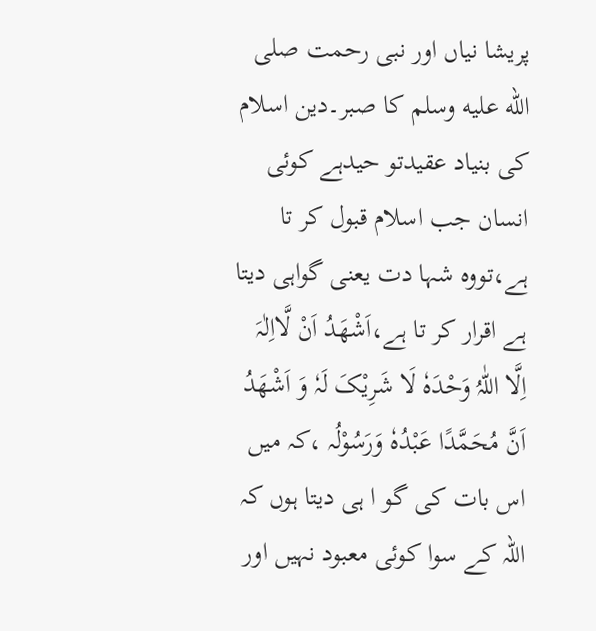پریشا نیاں اور نبی رحمت صلى الله عليه وسلم کا صبر۔دین اسلام کی بنیاد عقیدتو حیدہے کوئی انسان جب اسلام قبول کر تا ہے،تووہ شہا دت یعنی گواہی دیتا ہے اقرار کر تا ہے،اَشْھَدُ اَنْ لَّااِلٰہَ اِلَّا اللّٰہُ وَحْدَہٗ لَا شَرِیْکَ لَہٗ وَ اَشْھَدُ اَنَّ مُحَمَّدًا عَبْدُہٗ وَرَسُوْلُہ ،کہ میں اس بات کی گو ا ہی دیتا ہوں کہ اللہ کے سوا کوئی معبود نہیں اور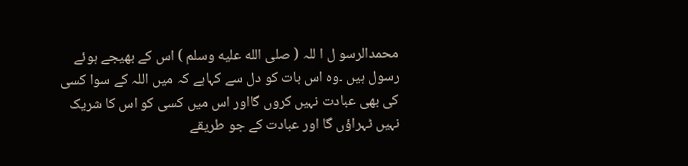محمدالرسو ل ا للہ ( صلى الله عليه وسلم ) اس کے بھیجے ہوئے رسول ہیں ۔وہ اس بات کو دل سے کہاہے کہ میں اللہ کے سوا کسی کی بھی عبادت نہیں کروں گااور اس میں کسی کو اس کا شریک نہیں ٹہراؤں گا اور عبادت کے جو طریقے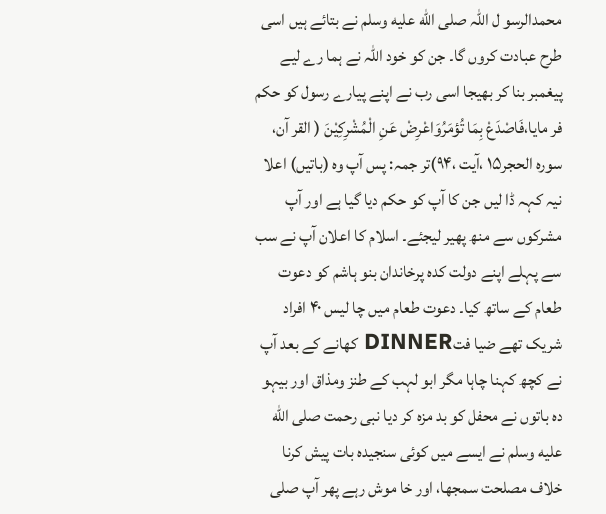محمدالرسو ل اللہ صلى الله عليه وسلم نے بتائے ہیں اسی طرح عبادت کروں گا۔ جن کو خود اللہ نے ہما رے لیے پیغمبر بنا کر بھیجا اسی رب نے اپنے پیارے رسول کو حکم فر مایا،فَاصْدَعْ بِمَا تُؤمَرُوَاعْرِضْ عَنِ الْمُشْرِکِیْنَ ( القر آن، سورہ الحجر۱۵ ،آیت ،۹۴)تر جمہ: پس آپ وہ (باتیں) اعلا نیہ کہہ ڈا لیں جن کا آپ کو حکم دیا گیا ہے اور آپ مشرکوں سے منھ پھیر لیجئے۔ اسلام کا اعلان آپ نے سب سے پہلے اپنے دولت کدہ پرخاندان بنو ہاشم کو دعوت طعام کے ساتھ کیا۔ دعوت طعام میں چا لیس ۴۰ افراد شریک تھے ضیا فتDINNER کھانے کے بعد آپ نے کچھ کہنا چاہا مگر ابو لہب کے طنز ومذاق اور بیہو دہ باتوں نے محفل کو بد مزہ کر دیا نبی رحمت صلى الله عليه وسلم نے ایسے میں کوئی سنجیدہ بات پیش کرنا خلاف مصلحت سمجھا، اور خا موش رہے پھر آپ صلى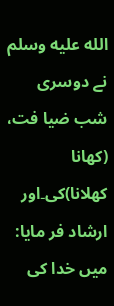الله عليه وسلم نے دوسری شب ضیا فت، (کھانا کھلانا)کی۔اور ارشاد فر مایا: میں خدا کی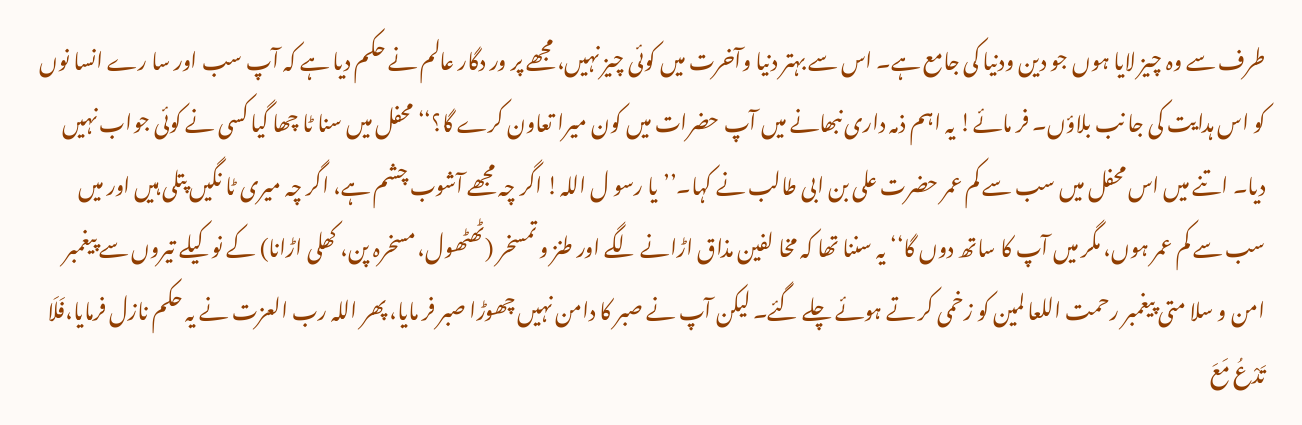طرف سے وہ چیز لایا ہوں جو دین ودنیا کی جامع ہے۔ اس سے بہتر دنیا وآخرت میں کوئی چیز نہیں، مجھے پر ور دگار عالم نے حکم دیا ہے کہ آپ سب اور سا رے انسا نوں کو اس ہدایت کی جا نب بلاؤں۔ فر مائے! یہ اہم ذمہ داری نبھانے میں آپ حضرات میں کون میرا تعاون کرے گا؟‘‘ محفل میں سنا ٹا چھا گیا کسی نے کوئی جواب نہیں دیا۔ اتنے میں اس محفل میں سب سے کم عمر حضرت علی بن ابی طالب نے کہا۔’’یا رسو ل اللہ! اگر چہ مجھے آشوب چشم ہے، اگر چہ میری ٹا نگیں پتلی ہیں اور میں سب سے کم عمر ہوں، مگر میں آپ کا ساتھ دوں گا‘‘ یہ سننا تھا کہ مخا لفین مذاق اڑانے لگے اور طنز و تمسخر (ٹھٹھول، مسخرہ پن، کھلی اڑانا) کے نو کیلے تیروں سے پیغمبر امن و سلا متی پیغمبر رحمت اللعا لمین کو زخمی کر تے ہوئے چلے گئے۔ لیکن آپ نے صبر کا دامن نہیں چھوڑا صبر فر مایا، پھر اللہ رب العزت نے یہ حکم نازل فرمایا،فَلَا تَدْعُ مَعَ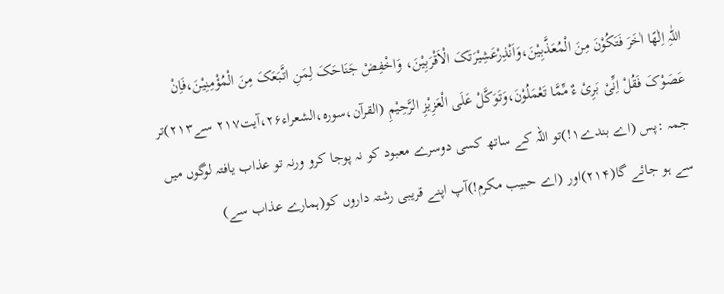اللّٰہِ اِلٰھًا اٰخَرَ فَتَکُوْنَ مِنَ الْمُعَذَّبِیْنَ،وَاَنْذِرْعَشِیْرَتَکَ الْاَقْرَبِیْنَ، وَاخْفِضْ جَنَاحَکَ لِمَنِ اتَّبَعَکَ مِنَ الْمُؤْمِنِیْنَ،فَاِنْ عَصَوْکَ فَقُلْ اِنِّیْ بَرِیْ ءٌ مِّمَّا تَعْمَلُوْنَ،وَتَوَکَّلْ عَلَی الْعَزِیْزِ الرَّحِیْمِ (القرآن،سورہ،الشعراء۲۶،آیت۲۱۷ سے۲۱۳)تر جمہ :پس (اے بندے۱!)تو اللہ کے ساتھ کسی دوسرے معبود کو نہ پوجا کرو ورنہ تو عذاب یافتہ لوگوں میں سے ہو جائے گا(۲۱۴)اور (اے حبیب مکرم!)آپ اپنے قریبی رشتہ داروں کو(ہمارے عذاب سے)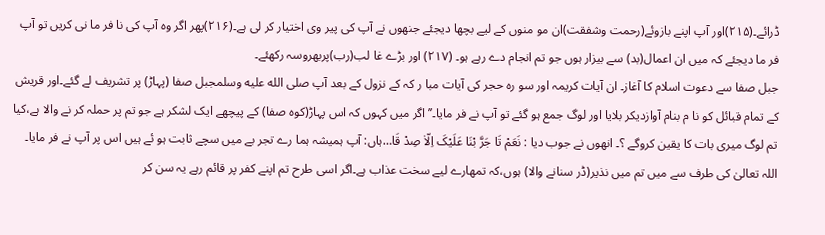ڈرائے۔(۲۱۵)اور آپ اپنے بازوئے(رحمت وشفقت)ان مو منوں کے لیے بچھا دیجئے جنھوں نے آپ کی پیر وی اختیار کر لی ہے۔(۲۱۶)پھر اگر وہ آپ کی نا فر ما نی کریں تو آپ فر ما دیجئے کہ میں ان اعمال(بد) سے بیزار ہوں جو تم انجام دے رہے ہو۔ (۲۱۷) اور بڑے غا لب(رب)پربھروسہ رکھئے۔
جبل صفا سے دعوت اسلام کا آغاز۔ ان آیات کریمہ اور سو رہ حجر کی آیات مبا ر کہ کے نزول کے بعد آپ صلى الله عليه وسلمجبل صفا (پہاڑ) پر تشریف لے گئے۔اور قریش کے تمام قبائل کو نا م بنام آوازدیکر بلایا اور لوگ جمع ہو گئے تو آپ نے فر مایا۔’’اگر میں کہوں کہ اس پہاڑ(کوہ صفا) کے پیچھے ایک لشکر ہے جو تم پر حملہ کر نے والا ہے،کیا تم لوگ میری بات کا یقین کروگے ؟۔ انھوں نے جوب دیا : نَعَمْ تَا جَرَّ بْنَا عَلَیْکَ اِلّاٰ صِدْ قَا…ہاں: آپ ہمیشہ ہما رے تجر بے میں سچے ثابت ہو ئے ہیں اس پر آپ نے فر مایا۔ اللہ تعالیٰ کی طرف سے میں تم میں نذیر(ڈر سنانے والا) ہوں،کہ تمھارے لیے سخت عذاب ہے۔اگر اسی طرح تم اپنے کفر پر قائم رہے یہ سن کر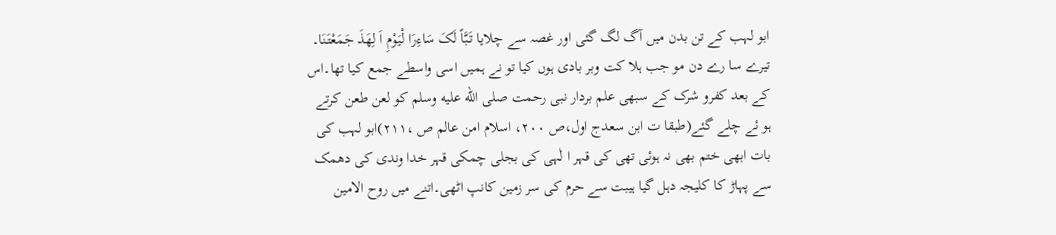ابو لہب کے تن بدن میں آگ لگ گئی اور غصہ سے چلایا تَبَّاً لَکَ سَاءِرَا لْیَوْمِ اَ لِھَذَ جَمَعْتَنَا۔ تیرے سا رے دن مو جب ہلا کت وبر بادی ہوں کیا تو نے ہمیں اسی واسطے جمع کیا تھا۔اس کے بعد کفرو شرک کے سبھی علم بردار نبی رحمت صلى الله عليه وسلم کو لعن طعن کرتے ہو ئے چلے گئے(طبقا ت ابن سعدج اول،ص ۲۰۰، اسلام امن عالم ص ،۲۱۱)ابو لہب کی بات ابھی ختم بھی نہ ہوئی تھی کی قہر ا لٰہی کی بجلی چمکی قہر خدا وندی کی دھمک سے پہاڑ کا کلیجہ دہل گیا ہیبت سے حرم کی سر زمین کانپ اٹھی۔اتنے میں روح الامین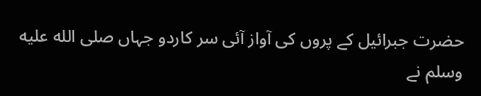حضرت جبرائیل کے پروں کی آواز آئی سر کاردو جہاں صلى الله عليه وسلم نے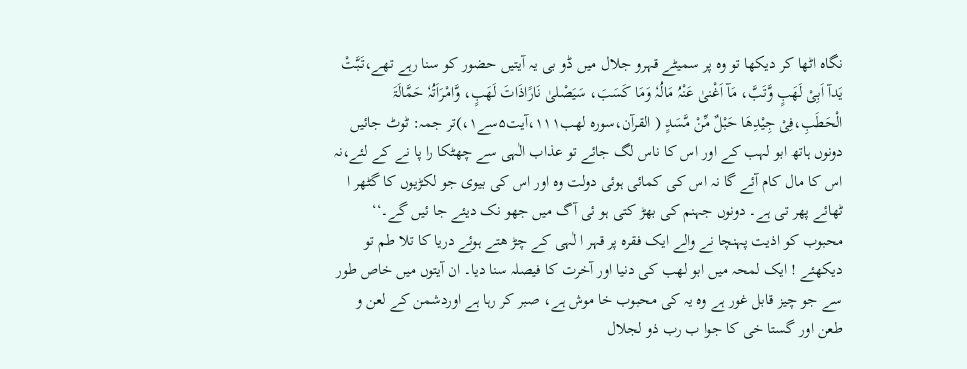نگاہ اٹھا کر دیکھا تو وہ پر سمیٹے قہرو جلال میں ڈو بی یہ آیتیں حضور کو سنا رہے تھے،تَبَّتْ یَدآ اَبِیْ لَھَبٍ وَّتَبَّ، مَآ اَغْنیٰ عَنْہُ مَالُہٗ وَمَا کَسَبَ، سَیَصْلیٰ نَارًاذَاتَ لَھَبٍ، وَّامْرَاَتُہٗ حَمَّالَۃَ الْحَطَبِ،فِیْ جِیْدِھَا حَبْلٌ مِّنْ مَّسَدٍ ( القرآن،سورہ لھب۱۱۱،آیت۵سے۱،)تر جمہ: ٹوٹ جائیں دونوں ہاتھ ابو لہب کے اور اس کا ناس لگ جائے تو عذاب الٰہی سے چھٹکا را پا نے کے لئے،نہ اس کا مال کام آئے گا نہ اس کی کمائی ہوئی دولت وہ اور اس کی بیوی جو لکڑیوں کا گٹھر ا ٹھائے پھر تی ہے۔ دونوں جہنم کی بھڑ کتی ہو ئی آگ میں جھو نک دیئے جا ئیں گے۔‘‘ محبوب کو اذیت پہنچا نے والے ایک فقرہ پر قہر ا لٰہی کے چڑ ھتے ہوئے دریا کا تلا طم تو دیکھئے ! ایک لمحہ میں ابو لھب کی دنیا اور آخرت کا فیصلہ سنا دیا۔ ان آیتوں میں خاص طور سے جو چیز قابل غور ہے وہ یہ کی محبوب خا موش ہے، صبر کر رہا ہے اوردشمن کے لعن و طعن اور گستا خی کا جوا ب رب ذو لجلال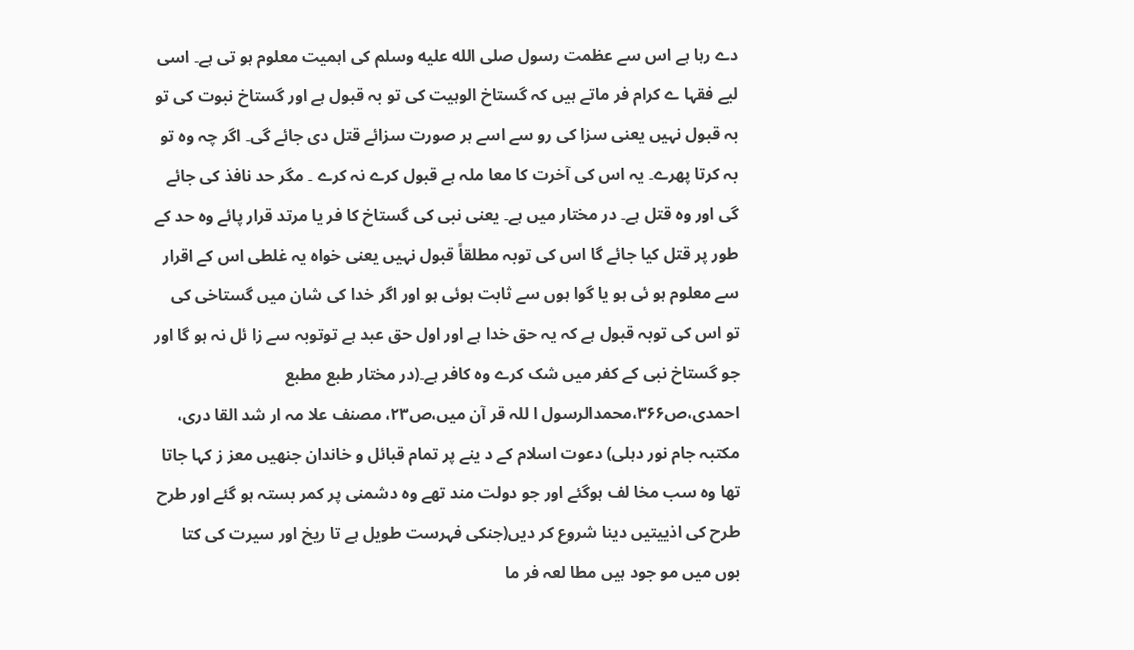دے رہا ہے اس سے عظمت رسول صلى الله عليه وسلم کی اہمیت معلوم ہو تی ہے۔ اسی لیے فقہا ے کرام فر ماتے ہیں کہ گستاخ الوہیت کی تو بہ قبول ہے اور گستاخ نبوت کی تو بہ قبول نہیں یعنی سزا کی رو سے اسے ہر صورت سزائے قتل دی جائے گی۔ اگر چہ وہ تو بہ کرتا پھرے۔ یہ اس کی آخرت کا معا ملہ ہے قبول کرے نہ کرے ۔ مگر حد نافذ کی جائے گی اور وہ قتل ہے۔ در مختار میں ہے۔ یعنی نبی کی گستاخ کا فر یا مرتد قرار پائے وہ حد کے طور پر قتل کیا جائے گا اس کی توبہ مطلقاً قبول نہیں یعنی خواہ یہ غلطی اس کے اقرار سے معلوم ہو ئی ہو یا گوا ہوں سے ثابت ہوئی ہو اور اگر خدا کی شان میں گستاخی کی تو اس کی توبہ قبول ہے کہ یہ حق خدا ہے اور اول حق عبد ہے توتوبہ سے زا ئل نہ ہو گا اور جو گستاخ نبی کے کفر میں شک کرے وہ کافر ہے۔(در مختار طبع مطبع احمدی،ص۳۶۶،محمدالرسول ا للہ قر آن میں،ص۲۳، مصنف علا مہ ار شد القا دری، مکتبہ جام نور دہلی) دعوت اسلام کے د ینے پر تمام قبائل و خاندان جنھیں معز ز کہا جاتا تھا وہ سب مخا لف ہوگئے اور جو دولت مند تھے وہ دشمنی پر کمر بستہ ہو گئے اور طرح طرح کی اذییتیں دینا شروع کر دیں(جنکی فہرست طویل ہے تا ریخ اور سیرت کی کتا بوں میں مو جود ہیں مطا لعہ فر ما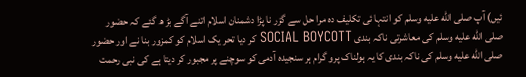ئیں) آپ صلى الله عليه وسلم کو انتہا ئی تکلیف دہ مرا حل سے گزر نا پڑا دشمنان اسلام اتنے آگے بڑ ھ گئے کہ حضور صلى الله عليه وسلم کی معاشرتی ناکہ بندی SOCIAL BOYCOTT کر دیا تحر یک اسلام کو کمزور بنا نے اور حضور صلى الله عليه وسلم کی ناکہ بندی کا یہ ہولناک پرو گرام ہر سنجیدہ آدمی کو سوچنے پر مجبور کر دیتا ہے کی نبی رحمت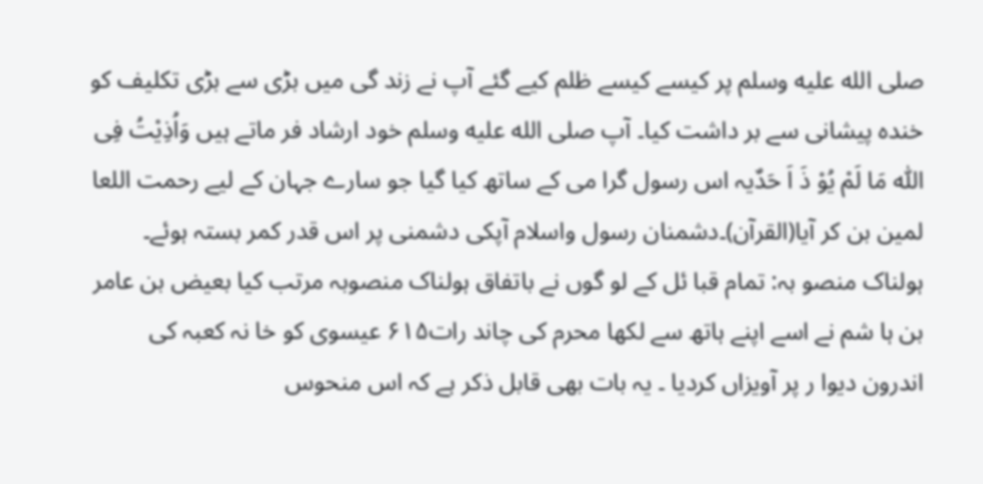صلى الله عليه وسلم پر کیسے کیسے ظلم کیے گئے آپ نے زند گی میں بڑی سے بڑی تکلیف کو خندہ پیشانی سے بر داشت کیا۔ آپ صلى الله عليه وسلم خود ارشاد فر ماتے ہیں وَاُذِیْتُ فِی اللّٰہ مَا لَمْ یُوْ ذَ اَ حَدٌیہ اس رسول گرا می کے ساتھ کیا گیا جو سارے جہان کے لیے رحمت اللعا لمین بن کر آیا(القرآن)۔دشمنان رسول واسلام آپکی دشمنی پر اس قدر کمر بستہ ہوئے۔
ہولناک منصو بہ: تمام قبا ئل کے لو گوں نے باتفاق ہولناک منصوبہ مرتب کیا بعیض بن عامر بن ہا شم نے اسے اپنے ہاتھ سے لکھا محرم کی چاند رات۶۱۵ عیسوی کو خا نہ کعبہ کی اندرون دیوا ر پر آویزاں کردیا ۔ یہ بات بھی قابل ذکر ہے کہ اس منحوس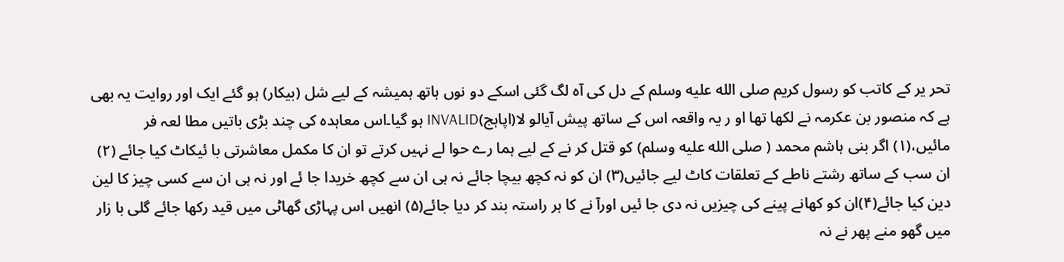تحر یر کے کاتب کو رسول کریم صلى الله عليه وسلم کے دل کی آہ لگ گئی اسکے دو نوں ہاتھ ہمیشہ کے لیے شل (بیکار) ہو گئے ایک اور روایت یہ بھی ہے کہ منصور بن عکرمہ نے لکھا تھا او ر یہ واقعہ اس کے ساتھ پیش آیالو لا(اپاہج)INVALID ہو گیا۔اس معاہدہ کی چند بڑی باتیں مطا لعہ فر مائیں،(۱) اگر بنی ہاشم محمد ( صلى الله عليه وسلم) کو قتل کر نے کے لیے ہما رے حوا لے نہیں کرتے تو ان کا مکمل معاشرتی با ئیکاٹ کیا جائے (۲) ان سب کے ساتھ رشتے ناطے کے تعلقات کاٹ لیے جائیں(۳) ان کو نہ کچھ بیچا جائے نہ ہی ان سے کچھ خریدا جا ئے اور نہ ہی ان سے کسی چیز کا لین دین کیا جائے(۴)ان کو کھانے پینے کی چیزیں نہ دی جا ئیں اورآ نے کا ہر راستہ بند کر دیا جائے(۵) انھیں اس پہاڑی گھاٹی میں قید رکھا جائے گلی با زار میں گھو منے پھر نے نہ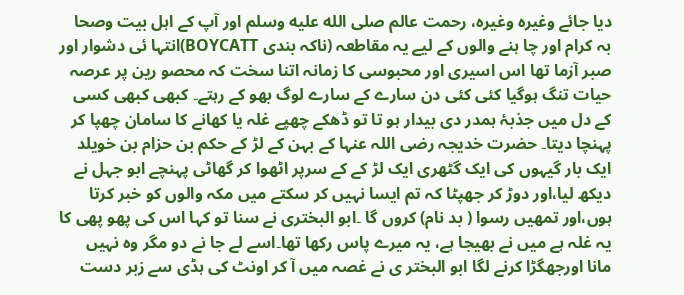دیا جائے وغیرہ وغیرہ، رحمت عالم صلى الله عليه وسلم اور آپ کے اہل بیت وصحا بہ کرام اور چا ہنے والوں کے لیے یہ مقاطعہ (ناکہ بندی BOYCATT)انتہا ئی دشوار اور صبر آزما تھا اس اسیری اور محبوسی کا زمانہ اتنا سخت کہ محصو رین پر عرصہ حیات تنگ ہوگیا کئی کئی دن سارے کے سارے لوگ بھو کے رہتے۔ کبھی کبھی کسی کے دل میں جذبۂ ہمدر دی بیدار ہو تا تو ڈھکے چھپے غلہ یا کھانے کا سامان چھپا کر پہنچا دیتا۔ حضرت خدیجہ رضی اللہ عنہا کے بہن کے لڑ کے حکم بن حزام بن خویلد ایک بار گیہوں کی ایک گٹھری ایک لڑ کے کے سرپر اٹھوا کر گھاٹی پہنچے ابو جہل نے دیکھ لیا،اور دوڑ کر جھپٹا کہ تم ایسا نہیں کر سکتے میں مکہ والوں کو خبر کرتا ہوں،اور تمھیں رسوا ( بد نام) کروں گا ۔ابو البختری نے سنا تو کہا اس کی پھو پھی کا یہ غلہ ہے میں نے بھیجا ہے، یہ میرے پاس رکھا تھا۔اسے لے جا نے دو مگر وہ نہیں مانا اورجھگڑا کرنے لگا ابو البختر ی نے غصہ میں آ کر اونٹ کی ہڈی سے زبر دست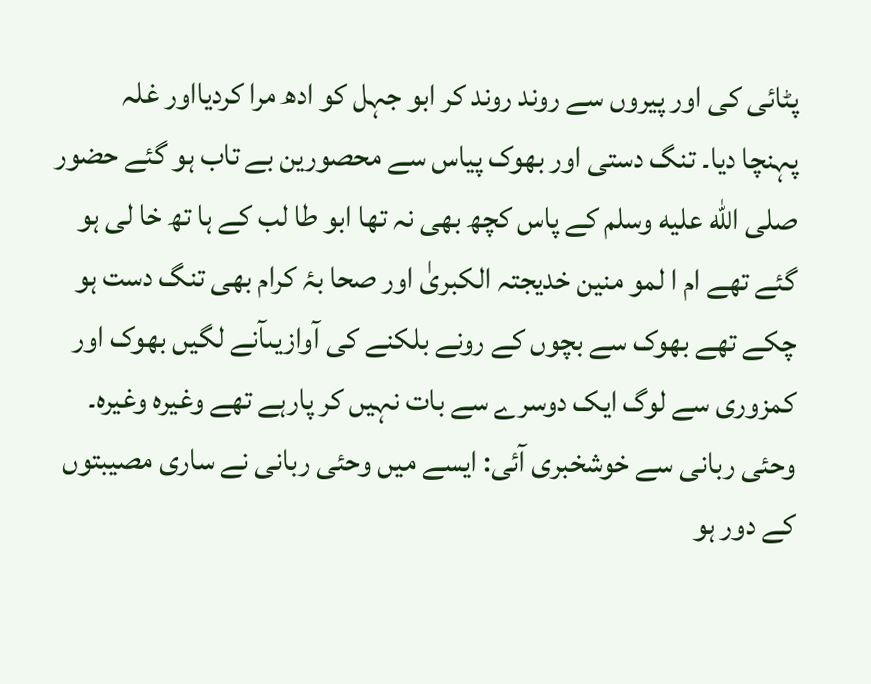پٹائی کی اور پیروں سے روند روند کر ابو جہل کو ادھ مرا کردیااور غلہ
پہنچا دیا۔ تنگ دستی اور بھوک پیاس سے محصورین بے تاب ہو گئے حضور صلى الله عليه وسلم کے پاس کچھ بھی نہ تھا ابو طا لب کے ہا تھ خا لی ہو گئے تھے ام ا لمو منین خدیجتہ الکبریٰ اور صحا بۂ کرام بھی تنگ دست ہو چکے تھے بھوک سے بچوں کے رونے بلکنے کی آوازیںآنے لگیں بھوک اور کمزوری سے لوگ ایک دوسرے سے بات نہیں کر پارہے تھے وغیرہ وغیرہ۔
وحئی ربانی سے خوشخبری آئی: ایسے میں وحئی ربانی نے ساری مصیبتوں کے دور ہو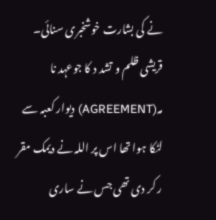نے کی بشارت خوشخبری سنائی۔ قریشی ظلم و تشد د کا جوعہد نا مہ(AGREEMENT) دیوار کعبہ سے لٹکا ہوا تھا اس پر اللہ نے دیمک مقر ر کر دی تھی جس نے ساری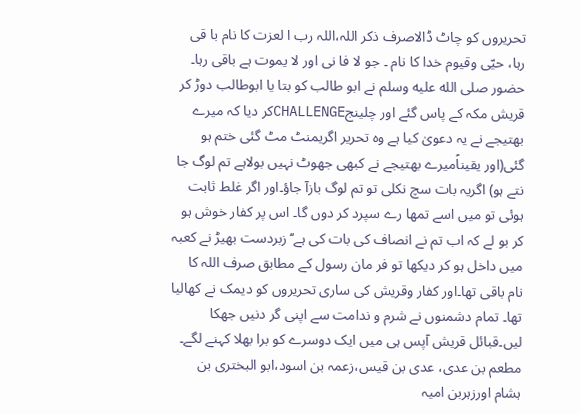تحریروں کو چاٹ ڈالاصرف ذکر اللہ،اللہ رب ا لعزت کا نام با قی رہا، حیّی وقیوم خدا کا نام ۔ جو لا فا نی اور لا یموت ہے باقی رہا۔ حضور صلى الله عليه وسلم نے ابو طالب کو بتا یا ابوطالب دوڑ کر قریش مکہ کے پاس گئے اور چلینجCHALLENGEکر دیا کہ میرے بھتیجے نے یہ دعویٰ کیا ہے وہ تحریر اگریمنٹ مٹ گئی ختم ہو گئی(اور یقیناًمیرے بھتیجے نے کبھی جھوٹ نہیں بولاہے تم لوگ جا نتے ہو) اگریہ بات سچ نکلی تو تم لوگ بازآ جاؤ۔اور اگر غلط ثابت ہوئی تو میں اسے تمھا رے سپرد کر دوں گا۔ اس پر کفار خوش ہو کر بو لے کہ اب تم نے انصاف کی بات کی ہے‘‘زبردست بھیڑ نے کعبہ میں داخل ہو کر دیکھا تو فر مان رسول کے مطابق صرف اللہ کا نام باقی تھا۔اور کفار وقریش کی ساری تحریروں کو دیمک نے کھالیا تھا۔ تمام دشمنوں نے شرم و ندامت سے اپنی گر دنیں جھکا لیں۔قبائل قریش آپس ہی میں ایک دوسرے کو برا بھلا کہنے لگے۔ مطعم بن عدی، عدی بن قیس،زعمہ بن اسود،ابو البختری بن ہشام اورزہربن امیہ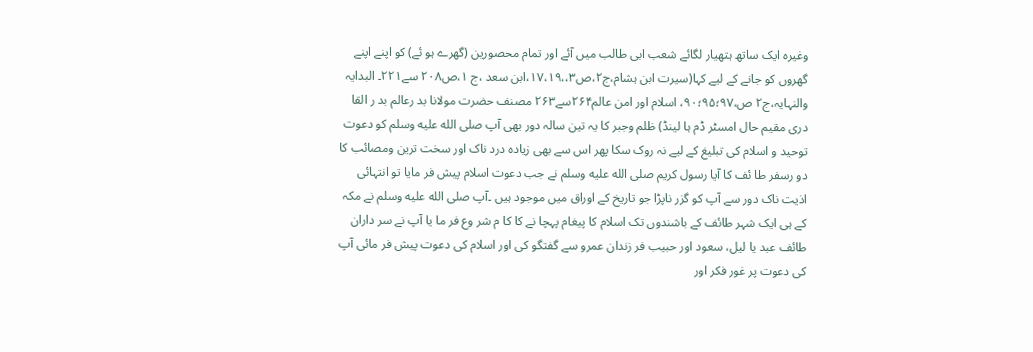وغیرہ ایک ساتھ ہتھیار لگائے شعب ابی طالب میں آئے اور تمام محصورین (گھرے ہو ئے) کو اپنے اپنے گھروں کو جانے کے لیے کہا(سیرت ابن ہشام،ج۲،ص۳،،۱۷،۱۹،ابن سعد ،ج ۱،ص۲۰۸ سے۲۲۱۔ البدایہ والنہایہ،ج۲ ص،۹۷؛۹۵؛۹۰، اسلام اور امن عالم۲۶۴سے۲۶۳ مصنف حضرت مولانا بد رعالم بد ر القا دری مقیم حال امسٹر ڈم ہا لینڈ) ظلم وجبر کا یہ تین سالہ دور بھی آپ صلى الله عليه وسلم کو دعوت توحید و اسلام کی تبلیغ کے لیے نہ روک سکا پھر اس سے بھی زیادہ درد ناک اور سخت ترین ومصائب کا دو رسفر طا ئف کا آیا رسول کریم صلى الله عليه وسلم نے جب دعوت اسلام پیش فر مایا تو انتہائی اذیت ناک دور سے آپ کو گزر ناپڑا جو تاریخ کے اوراق میں موجود ہیں ۔آپ صلى الله عليه وسلم نے مکہ کے ہی ایک شہر طائف کے باشندوں تک اسلام کا پیغام پہچا نے کا کا م شر وع فر ما یا آپ نے سر داران طائف عبد یا لیل، سعود اور حبیب فر زندان عمرو سے گفتگو کی اور اسلام کی دعوت پیش فر مائی آپ کی دعوت پر غور فکر اور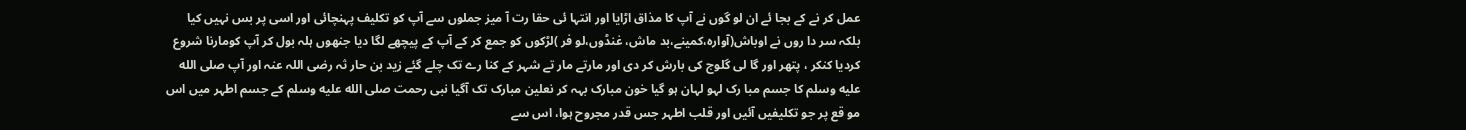عمل کر نے کے بجا ئے ان لو گوں نے آپ کا مذاق اڑایا اور انتہا ئی حقا رت آ میز جملوں سے آپ کو تکلیف پہنچائی اور اسی پر بس نہیں کیا بلکہ سر دا روں نے اوباش(آوارہ،کمینے،بد ماش، غنڈوں،لو فر )لڑکوں کو جمع کر کے آپ کے پیچھے لگا دیا جنھوں ہلہ بول کر آپ کومارنا شروع کردیا کنکر ، پتھر اور گا لی گلوج کی بارش کر دی اور مارتے مار تے شہر کے کنا رے تک چلے گئے زید بن حار ثہ رضی اللہ عنہ اور آپ صلى الله عليه وسلم کا جسم مبا رک لہو لہان ہو گیا خون مبارک بہہ کر نعلین مبارک تک آگیا نبی رحمت صلى الله عليه وسلم کے جسم اطہر میں اس مو قع پر جو تکلیفیں آئیں اور قلب اطہر جس قدر مجروح ہوا، اس سے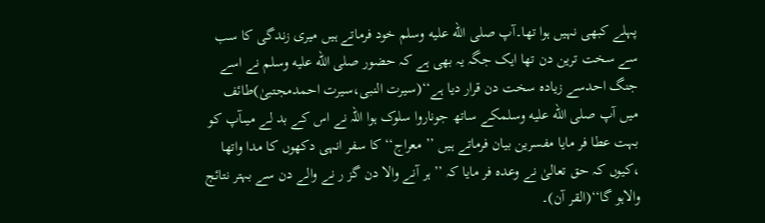پہلے کبھی نہیں ہوا تھا۔آپ صلى الله عليه وسلم خود فرماتے ہیں میری زندگی کا سب سے سخت ترین دن تھا ایک جگہ یہ بھی ہے کہ حضور صلى الله عليه وسلم نے اسے جنگ احدسے زیادہ سخت دن قرار دیا ہے‘‘(سیرت النبی،سیرت احمدمجتبیٰ)طائف میں آپ صلى الله عليه وسلمکے ساتھ جوناروا سلوک ہوا اللہ نے اس کے بد لے میںآپ کو بہت عطا فر مایا مفسرین بیان فرماتے ہیں ’’ معراج‘‘ کا سفر انہی دکھوں کا مدا واتھا ،کیوں کہ حق تعالیٰ نے وعدہ فر مایا کہ ’’ہر آنے والا دن گز ر نے والے دن سے بہتر نتائج والاہو گا‘‘(القر آن)۔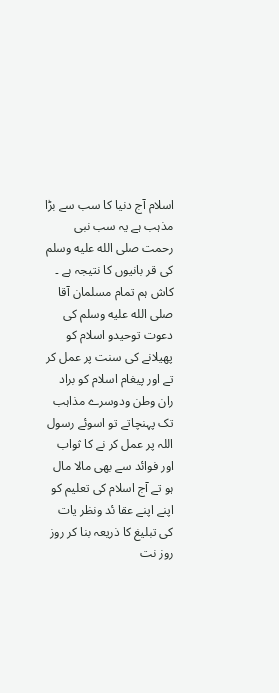اسلام آج دنیا کا سب سے بڑا مذہب ہے یہ سب نبی رحمت صلى الله عليه وسلم کی قر بانیوں کا نتیجہ ہے ۔ کاش ہم تمام مسلمان آقا صلى الله عليه وسلم کی دعوت توحیدو اسلام کو پھیلانے کی سنت پر عمل کر تے اور پیغام اسلام کو براد ران وطن ودوسرے مذاہب تک پہنچاتے تو اسوئے رسول اللہ پر عمل کر نے کا ثواب اور فوائد سے بھی مالا مال ہو تے آج اسلام کی تعلیم کو اپنے اپنے عقا ئد ونظر یات کی تبلیغ کا ذریعہ بنا کر روز روز نت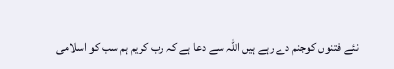نئے فتنوں کوجنم دے رہے ہیں اللہ سے دعا ہے کہ رب کریم ہم سب کو اسلامی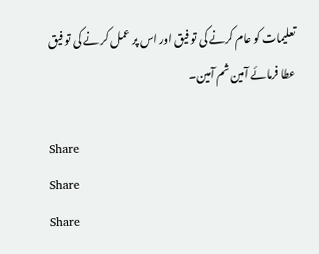تعلیمات کو عام کرنے کی تو فیق اور اس پر عمل کر نے کی تو فیق عطا فرمائے آمین ثم آمین۔

Share
Share
Share